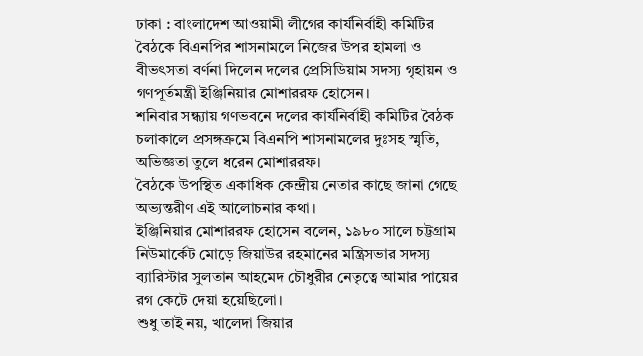ঢাকা : বাংলাদেশ আওয়ামী লীগের কার্যনির্বাহী কমিটির বৈঠকে বিএনপির শাসনামলে নিজের উপর হামলা ও বীভৎসতা বর্ণনা দিলেন দলের প্রেসিডিয়াম সদস্য গৃহায়ন ও গণপূর্তমন্ত্রী ইঞ্জিনিয়ার মোশাররফ হোসেন।
শনিবার সন্ধ্যায় গণভবনে দলের কার্যনির্বাহী কমিটির বৈঠক চলাকালে প্রসঙ্গক্রমে বিএনপি শাসনামলের দুঃসহ স্মৃতি, অভিজ্ঞতা তুলে ধরেন মোশাররফ।
বৈঠকে উপস্থিত একাধিক কেন্দ্রীয় নেতার কাছে জানা গেছে অভ্যন্তরীণ এই আলোচনার কথা।
ইঞ্জিনিয়ার মোশাররফ হোসেন বলেন, ১৯৮০ সালে চট্টগ্রাম নিউমার্কেট মোড়ে জিয়াউর রহমানের মন্ত্রিসভার সদস্য ব্যারিস্টার সুলতান আহমেদ চৌধুরীর নেতৃত্বে আমার পায়ের রগ কেটে দেয়া হয়েছিলো।
শুধু তাই নয়, খালেদা জিয়ার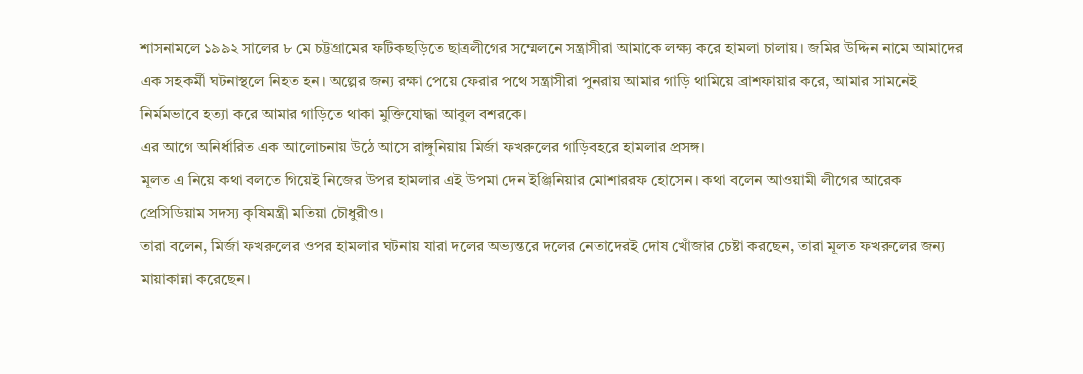শাসনামলে ১৯৯২ সালের ৮ মে চট্টগ্রামের ফটিকছড়িতে ছাত্রলীগের সম্মেলনে সন্ত্রাসীরা আমাকে লক্ষ্য করে হামলা চালায়। জমির উদ্দিন নামে আমাদের এক সহকর্মী ঘটনাস্থলে নিহত হন। অল্পের জন্য রক্ষা পেয়ে ফেরার পথে সন্ত্রাসীরা পুনরায় আমার গাড়ি থামিয়ে ব্রাশফায়ার করে, আমার সামনেই নির্মমভাবে হত্যা করে আমার গাড়িতে থাকা মুক্তিযোদ্ধা আবুল বশরকে।
এর আগে অনির্ধারিত এক আলোচনায় উঠে আসে রাঙ্গুনিয়ায় মির্জা ফখরুলের গাড়িবহরে হামলার প্রসঙ্গ।
মূলত এ নিয়ে কথা বলতে গিয়েই নিজের উপর হামলার এই উপমা দেন ইঞ্জিনিয়ার মোশাররফ হোসেন। কথা বলেন আওয়ামী লীগের আরেক প্রেসিডিয়াম সদস্য কৃষিমন্ত্রী মতিয়া চৌধুরীও।
তারা বলেন, মির্জা ফখরুলের ওপর হামলার ঘটনায় যারা দলের অভ্যন্তরে দলের নেতাদেরই দোষ খোঁজার চেষ্টা করছেন, তারা মূলত ফখরুলের জন্য মায়াকান্না করেছেন।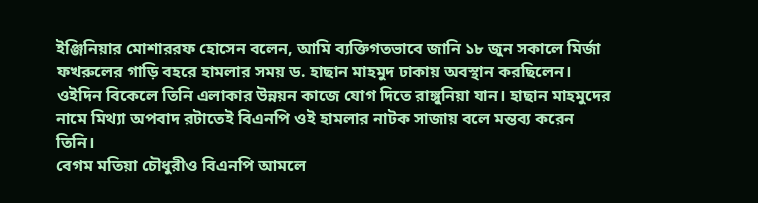ইঞ্জিনিয়ার মোশাররফ হোসেন বলেন, আমি ব্যক্তিগতভাবে জানি ১৮ জুন সকালে মির্জা ফখরুলের গাড়ি বহরে হামলার সময় ড. হাছান মাহমুদ ঢাকায় অবস্থান করছিলেন। ওইদিন বিকেলে তিনি এলাকার উন্নয়ন কাজে যোগ দিতে রাঙ্গুনিয়া যান। হাছান মাহমুদের নামে মিথ্যা অপবাদ রটাতেই বিএনপি ওই হামলার নাটক সাজায় বলে মন্তব্য করেন তিনি।
বেগম মতিয়া চৌধুরীও বিএনপি আমলে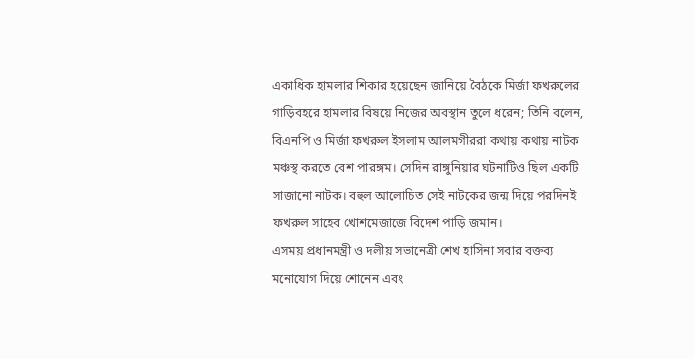একাধিক হামলার শিকার হয়েছেন জানিয়ে বৈঠকে মির্জা ফখরুলের গাড়িবহরে হামলার বিষয়ে নিজের অবস্থান তুলে ধরেন; তিনি বলেন, বিএনপি ও মির্জা ফখরুল ইসলাম আলমগীররা কথায় কথায় নাটক মঞ্চস্থ করতে বেশ পারঙ্গম। সেদিন রাঙ্গুনিয়ার ঘটনাটিও ছিল একটি সাজানো নাটক। বহুল আলোচিত সেই নাটকের জন্ম দিয়ে পরদিনই ফখরুল সাহেব খোশমেজাজে বিদেশ পাড়ি জমান।
এসময় প্রধানমন্ত্রী ও দলীয় সভানেত্রী শেখ হাসিনা সবার বক্তব্য মনোযোগ দিয়ে শোনেন এবং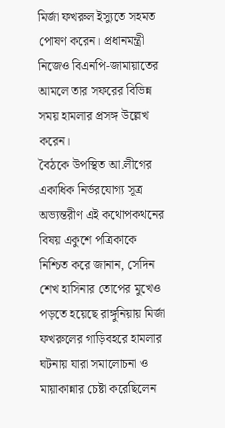মির্জা ফখরুল ইস্যুতে সহমত পোষণ করেন। প্রধানমন্ত্রী নিজেও বিএনপি-জামায়াতের আমলে তার সফরের বিভিন্ন সময় হামলার প্রসঙ্গ উল্লেখ করেন।
বৈঠকে উপস্থিত আ.লীগের একাধিক নির্ভরযোগ্য সূত্র অভ্যন্তরীণ এই কথোপকথনের বিষয় একুশে পত্রিকাকে নিশ্চিত করে জানান, সেদিন শেখ হাসিনার তোপের মুখেও পড়তে হয়েছে রাঙ্গুনিয়ায় মির্জা ফখরুলের গাড়িবহরে হামলার ঘটনায় যারা সমালোচনা ও মায়াকান্নার চেষ্টা করেছিলেন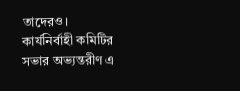তাদেরও।
কার্যনির্বাহী কমিটির সভার অভ্যন্তরীণ এ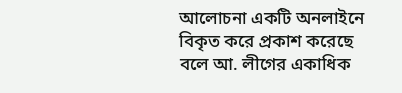আলোচনা একটি অনলাইনে বিকৃত করে প্রকাশ করেছে বলে আ. লীগের একাধিক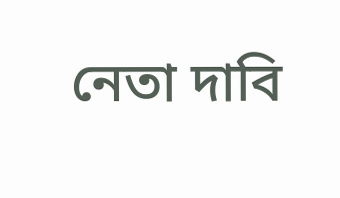নেতা দাবি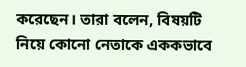করেছেন। তারা বলেন, বিষয়টি নিয়ে কোনো নেতাকে এককভাবে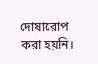দোষারোপ করা হয়নি।